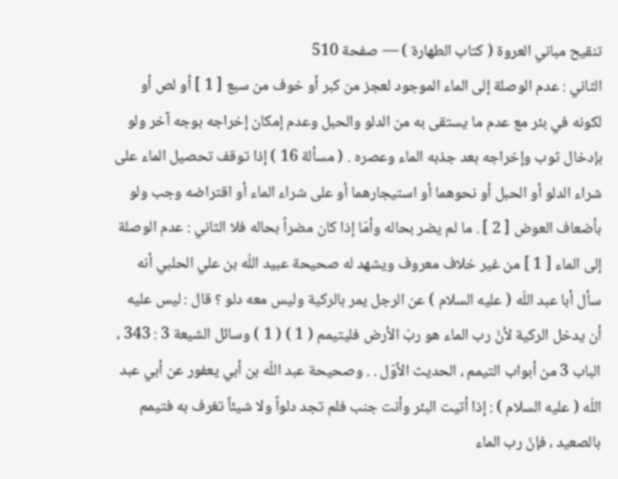تنقيح مباني العروة ( كتاب الطهارة ) — صفحة 510
الثاني : عدم الوصلة إلى الماء الموجود لعجز من كبر أو خوف من سبع [ 1 ] أو لص أو لكونه في بئر مع عدم ما يستقى به من الدلو والحبل وعدم إمكان إخراجه بوجه آخر ولو بإدخال ثوب وإخراجه بعد جذبه الماء وعصره . ( مسألة 16 ) إذا توقف تحصيل الماء على شراء الدلو أو الحبل أو نحوهما أو استيجارهما أو على شراء الماء أو اقتراضه وجب ولو بأضعاف العوض [ 2 ] . ما لم يضر بحاله وأمّا إذا كان مضراً بحاله فلا الثاني : عدم الوصلة إلى الماء [ 1 ] من غير خلاف معروف ويشهد له صحيحة عبيد اللّه بن علي الحلبي أنه سأل أبا عبد اللّه ( عليه السلام ) عن الرجل يمر بالركية وليس معه دلو ؟ قال : ليس عليه أن يدخل الركية لأنّ رب الماء هو ربّ الأرض فليتيمم ( 1 ) ( 1 ) وسائل الشيعة 3 : 343 ، الباب 3 من أبواب التيمم ، الحديث الأوّل . . وصحيحة عبد اللّه بن أبي يعفور عن أبي عبد اللّه ( عليه السلام ) : إذا أتيت البئر وأنت جنب فلم تجد دلواً ولا شيئاً تغرف به فتيمم بالصعيد ، فإنّ رب الماء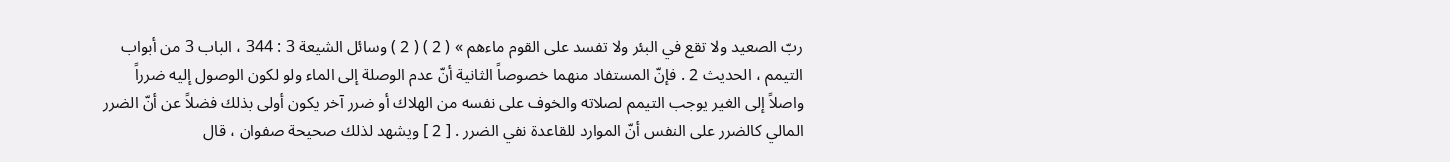ربّ الصعيد ولا تقع في البئر ولا تفسد على القوم ماءهم » ( 2 ) ( 2 ) وسائل الشيعة 3 : 344 ، الباب 3 من أبواب التيمم ، الحديث 2 . فإنّ المستفاد منهما خصوصاً الثانية أنّ عدم الوصلة إلى الماء ولو لكون الوصول إليه ضرراً واصلاً إلى الغير يوجب التيمم لصلاته والخوف على نفسه من الهلاك أو ضرر آخر يكون أولى بذلك فضلاً عن أنّ الضرر المالي كالضرر على النفس أنّ الموارد للقاعدة نفي الضرر . [ 2 ] ويشهد لذلك صحيحة صفوان ، قال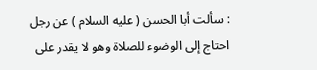: سألت أبا الحسن ( عليه السلام ) عن رجل احتاج إلى الوضوء للصلاة وهو لا يقدر على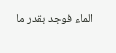الماء فوجد بقدر ما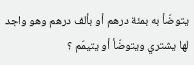يتوضّأ به بمئة درهم أو بألف درهم وهو واجد لها يشتري ويتوضّأ أو يتيمّم ؟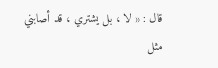قال : « لا ، بل يشتري ، قد أصابني مثل